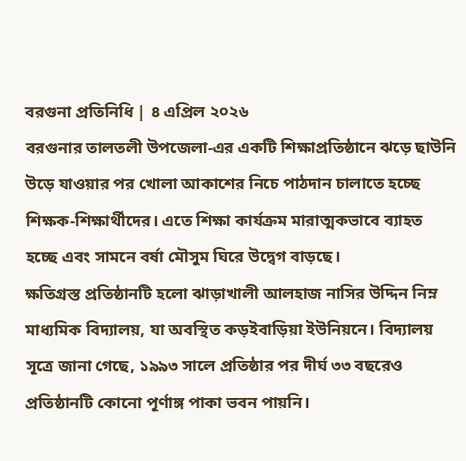বরগুনা প্রতিনিধি | ৪ এপ্রিল ২০২৬
বরগুনার তালতলী উপজেলা-এর একটি শিক্ষাপ্রতিষ্ঠানে ঝড়ে ছাউনি উড়ে যাওয়ার পর খোলা আকাশের নিচে পাঠদান চালাতে হচ্ছে শিক্ষক-শিক্ষার্থীদের। এতে শিক্ষা কার্যক্রম মারাত্মকভাবে ব্যাহত হচ্ছে এবং সামনে বর্ষা মৌসুম ঘিরে উদ্বেগ বাড়ছে।
ক্ষতিগ্রস্ত প্রতিষ্ঠানটি হলো ঝাড়াখালী আলহাজ নাসির উদ্দিন নিম্ন মাধ্যমিক বিদ্যালয়, যা অবস্থিত কড়ইবাড়িয়া ইউনিয়নে। বিদ্যালয় সূত্রে জানা গেছে, ১৯৯৩ সালে প্রতিষ্ঠার পর দীর্ঘ ৩৩ বছরেও প্রতিষ্ঠানটি কোনো পূর্ণাঙ্গ পাকা ভবন পায়নি।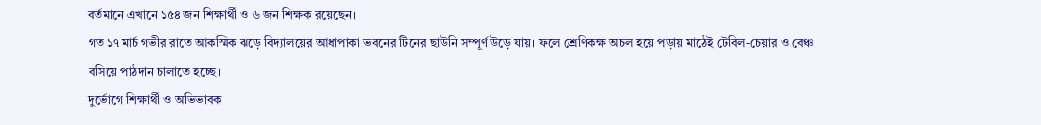বর্তমানে এখানে ১৫৪ জন শিক্ষার্থী ও ৬ জন শিক্ষক রয়েছেন।
গত ১৭ মার্চ গভীর রাতে আকস্মিক ঝড়ে বিদ্যালয়ের আধাপাকা ভবনের টিনের ছাউনি সম্পূর্ণ উড়ে যায়। ফলে শ্রেণিকক্ষ অচল হয়ে পড়ায় মাঠেই টেবিল-চেয়ার ও বেঞ্চ বসিয়ে পাঠদান চালাতে হচ্ছে।
দুর্ভোগে শিক্ষার্থী ও অভিভাবক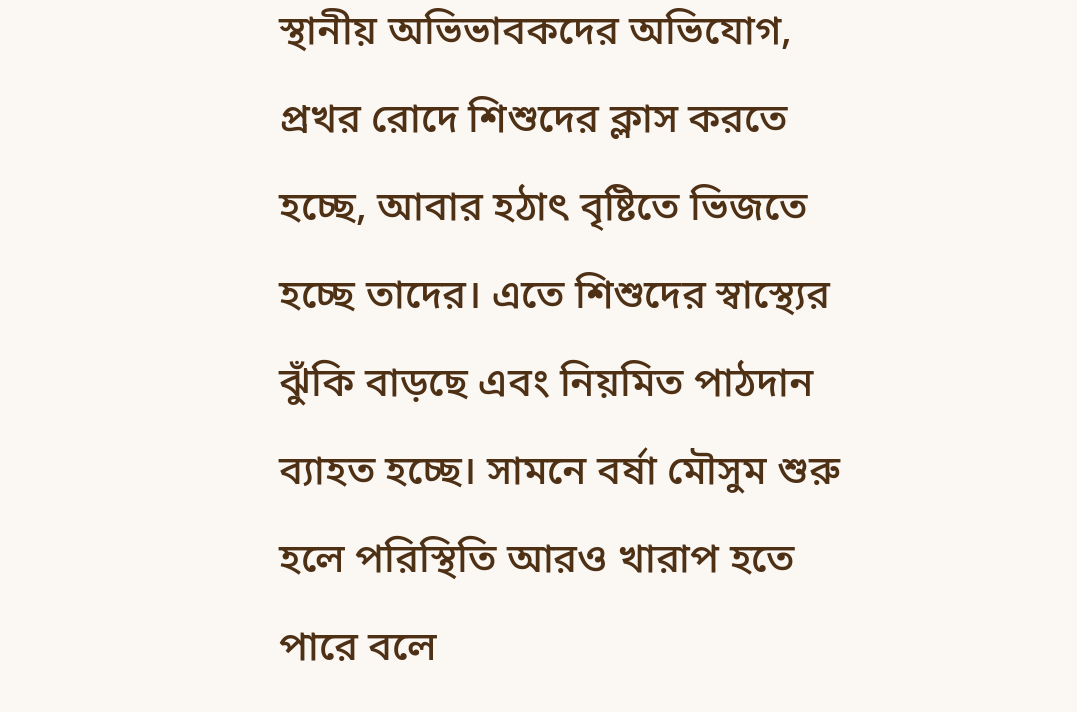স্থানীয় অভিভাবকদের অভিযোগ, প্রখর রোদে শিশুদের ক্লাস করতে হচ্ছে, আবার হঠাৎ বৃষ্টিতে ভিজতে হচ্ছে তাদের। এতে শিশুদের স্বাস্থ্যের ঝুঁকি বাড়ছে এবং নিয়মিত পাঠদান ব্যাহত হচ্ছে। সামনে বর্ষা মৌসুম শুরু হলে পরিস্থিতি আরও খারাপ হতে পারে বলে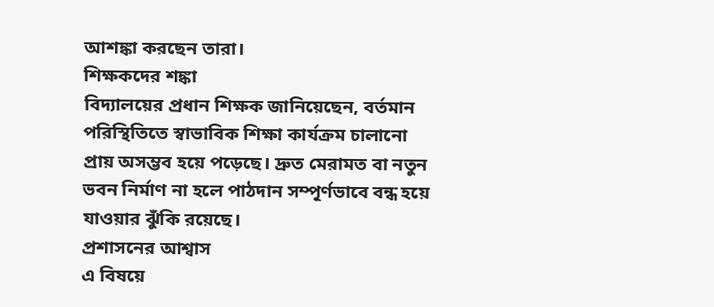আশঙ্কা করছেন তারা।
শিক্ষকদের শঙ্কা
বিদ্যালয়ের প্রধান শিক্ষক জানিয়েছেন, বর্তমান পরিস্থিতিতে স্বাভাবিক শিক্ষা কার্যক্রম চালানো প্রায় অসম্ভব হয়ে পড়েছে। দ্রুত মেরামত বা নতুন ভবন নির্মাণ না হলে পাঠদান সম্পূর্ণভাবে বন্ধ হয়ে যাওয়ার ঝুঁকি রয়েছে।
প্রশাসনের আশ্বাস
এ বিষয়ে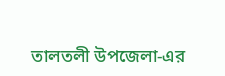তালতলী উপজেলা-এর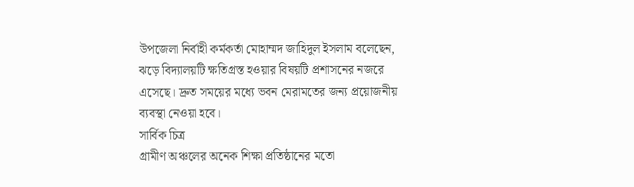উপজেলা নির্বাহী কর্মকর্তা মোহাম্মদ জাহিদুল ইসলাম বলেছেন, ঝড়ে বিদ্যালয়টি ক্ষতিগ্রস্ত হওয়ার বিষয়টি প্রশাসনের নজরে এসেছে। দ্রুত সময়ের মধ্যে ভবন মেরামতের জন্য প্রয়োজনীয় ব্যবস্থা নেওয়া হবে।
সার্বিক চিত্র
গ্রামীণ অঞ্চলের অনেক শিক্ষা প্রতিষ্ঠানের মতো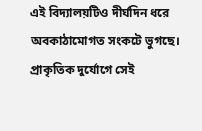এই বিদ্যালয়টিও দীর্ঘদিন ধরে অবকাঠামোগত সংকটে ভুগছে। প্রাকৃতিক দুর্যোগে সেই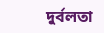দুর্বলতা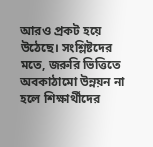আরও প্রকট হয়ে উঠেছে। সংশ্লিষ্টদের মতে, জরুরি ভিত্তিতে অবকাঠামো উন্নয়ন না হলে শিক্ষার্থীদের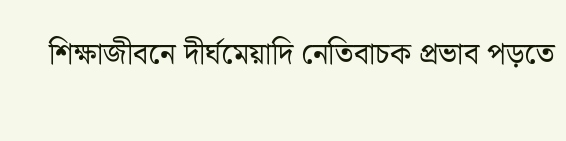শিক্ষাজীবনে দীর্ঘমেয়াদি নেতিবাচক প্রভাব পড়তে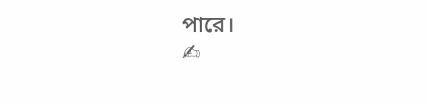পারে।
✍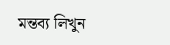মন্তব্য লিখুন